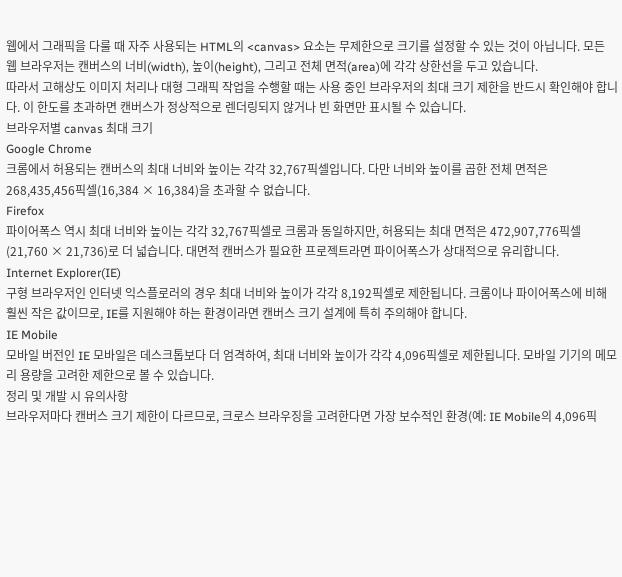웹에서 그래픽을 다룰 때 자주 사용되는 HTML의 <canvas> 요소는 무제한으로 크기를 설정할 수 있는 것이 아닙니다. 모든 웹 브라우저는 캔버스의 너비(width), 높이(height), 그리고 전체 면적(area)에 각각 상한선을 두고 있습니다.
따라서 고해상도 이미지 처리나 대형 그래픽 작업을 수행할 때는 사용 중인 브라우저의 최대 크기 제한을 반드시 확인해야 합니다. 이 한도를 초과하면 캔버스가 정상적으로 렌더링되지 않거나 빈 화면만 표시될 수 있습니다.
브라우저별 canvas 최대 크기
Google Chrome
크롬에서 허용되는 캔버스의 최대 너비와 높이는 각각 32,767픽셀입니다. 다만 너비와 높이를 곱한 전체 면적은 268,435,456픽셀(16,384 × 16,384)을 초과할 수 없습니다.
Firefox
파이어폭스 역시 최대 너비와 높이는 각각 32,767픽셀로 크롬과 동일하지만, 허용되는 최대 면적은 472,907,776픽셀(21,760 × 21,736)로 더 넓습니다. 대면적 캔버스가 필요한 프로젝트라면 파이어폭스가 상대적으로 유리합니다.
Internet Explorer(IE)
구형 브라우저인 인터넷 익스플로러의 경우 최대 너비와 높이가 각각 8,192픽셀로 제한됩니다. 크롬이나 파이어폭스에 비해 훨씬 작은 값이므로, IE를 지원해야 하는 환경이라면 캔버스 크기 설계에 특히 주의해야 합니다.
IE Mobile
모바일 버전인 IE 모바일은 데스크톱보다 더 엄격하여, 최대 너비와 높이가 각각 4,096픽셀로 제한됩니다. 모바일 기기의 메모리 용량을 고려한 제한으로 볼 수 있습니다.
정리 및 개발 시 유의사항
브라우저마다 캔버스 크기 제한이 다르므로, 크로스 브라우징을 고려한다면 가장 보수적인 환경(예: IE Mobile의 4,096픽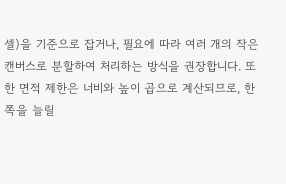셀)을 기준으로 잡거나, 필요에 따라 여러 개의 작은 캔버스로 분할하여 처리하는 방식을 권장합니다. 또한 면적 제한은 너비와 높이 곱으로 계산되므로, 한쪽을 늘릴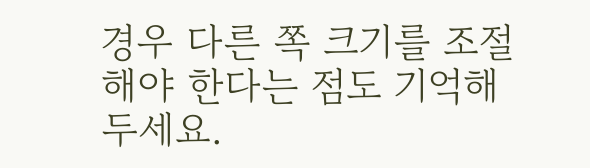경우 다른 쪽 크기를 조절해야 한다는 점도 기억해 두세요.